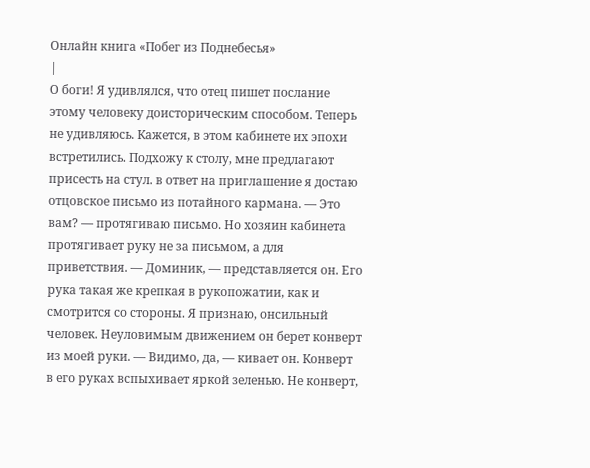Онлайн книга «Побег из Поднебесья»
|
О боги! Я удивлялся, что отец пишет послание этому человеку доисторическим способом. Теперь не удивляюсь. Кажется, в этом кабинете их эпохи встретились. Подхожу к столу, мне предлагают присесть на стул. в ответ на приглашение я достаю отцовское письмо из потайного кармана. — Это вам? — протягиваю письмо. Но хозяин кабинета протягивает руку не за письмом, а для приветствия. — Доминик, — представляется он. Его рука такая же крепкая в рукопожатии, как и смотрится со стороны. Я признаю, онсильный человек. Неуловимым движением он берет конверт из моей руки. — Видимо, да, — кивает он. Конверт в его руках вспыхивает яркой зеленью. Не конверт,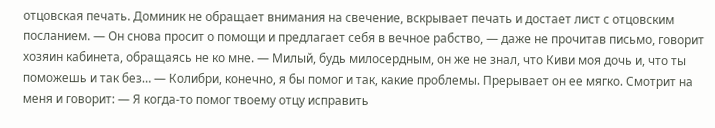отцовская печать. Доминик не обращает внимания на свечение, вскрывает печать и достает лист с отцовским посланием. — Он снова просит о помощи и предлагает себя в вечное рабство, — даже не прочитав письмо, говорит хозяин кабинета, обращаясь не ко мне. — Милый, будь милосердным, он же не знал, что Киви моя дочь и, что ты поможешь и так без… — Колибри, конечно, я бы помог и так, какие проблемы. Прерывает он ее мягко. Смотрит на меня и говорит: — Я когда-то помог твоему отцу исправить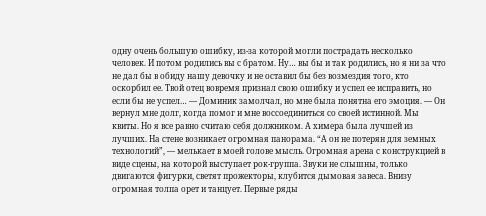одну очень большую ошибку, из-за которой могли пострадать несколько человек. И потом родились вы с братом. Ну… вы бы и так родились, но я ни за что не дал бы в обиду нашу девочку и не оставил бы без возмездия того, кто оскорбил ее. Твой отец вовремя признал свою ошибку и успел ее исправить, но если бы не успел… — Доминик замолчал, но мне была понятна его эмоция. — Он вернул мне долг, когда помог и мне воссоединиться со своей истинной. Мы квиты. Но я все равно считаю себя должником. А химера была лучшей из лучших. На стене возникает огромная панорама. “А он не потерян для земных технологий”, — мелькает в моей голове мысль. Огромная арена с конструкцией в виде сцены, на которой выступает рок-группа. Звуки не слышны, только двигаются фигурки, светят прожекторы, клубится дымовая завеса. Внизу огромная толпа орет и танцует. Первые ряды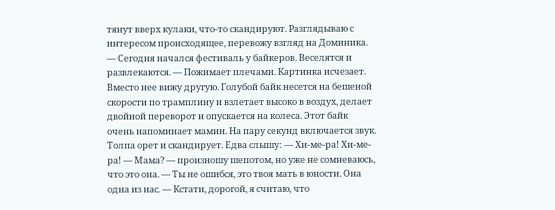тянут вверх кулаки, что-то скандируют. Разглядываю с интересом происходящее, перевожу взгляд на Доминика. — Сегодня начался фестиваль у байкеров. Веселятся и развлекаются. — Пожимает плечами. Картинка исчезает. Вместо нее вижу другую. Голубой байк несется на бешеной скорости по трамплину и взлетает высоко в воздух, делает двойной переворот и опускается на колеса. Этот байк очень напоминает мамин. На пару секунд включается звук. Толпа орет и скандирует. Едва слышу: — Хи-ме-ра! Хи-ме-ра! — Мама? — произношу шепотом, но уже не сомневаюсь, что это она. — Ты не ошибся, это твоя мать в юности. Она одна из нас. — Кстати, дорогой, я считаю, что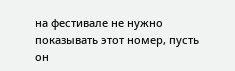на фестивале не нужно показывать этот номер, пусть он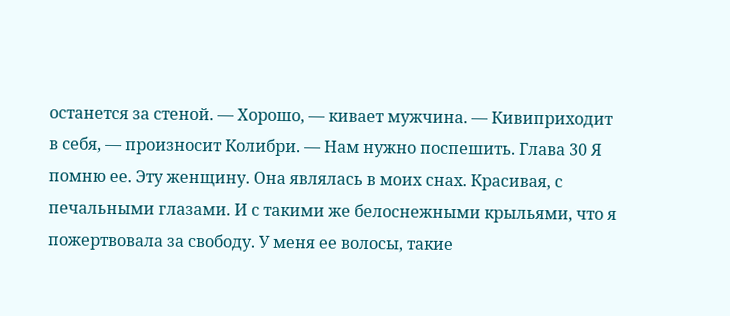останется за стеной. — Хорошо, — кивает мужчина. — Кивиприходит в себя, — произносит Колибри. — Нам нужно поспешить. Глава 30 Я помню ее. Эту женщину. Она являлась в моих снах. Красивая, с печальными глазами. И с такими же белоснежными крыльями, что я пожертвовала за свободу. У меня ее волосы, такие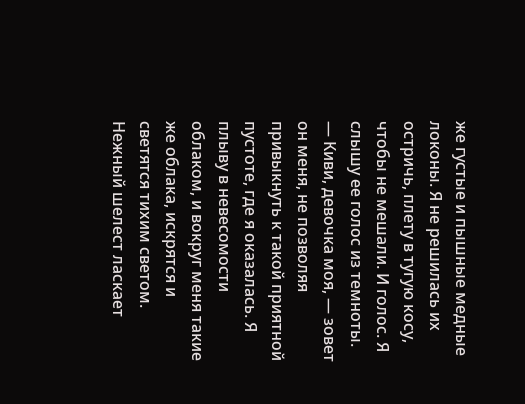же густые и пышные медные локоны. Я не решилась их остричь, плету в тугую косу, чтобы не мешали. И голос. Я слышу ее голос из темноты. — Киви, девочка моя, — зовет он меня, не позволяя привыкнуть к такой приятной пустоте, где я оказалась. Я плыву в невесомости облаком, и вокруг меня такие же облака, искрятся и светятся тихим светом. Нежный шелест ласкает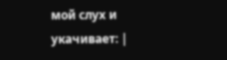мой слух и укачивает: |